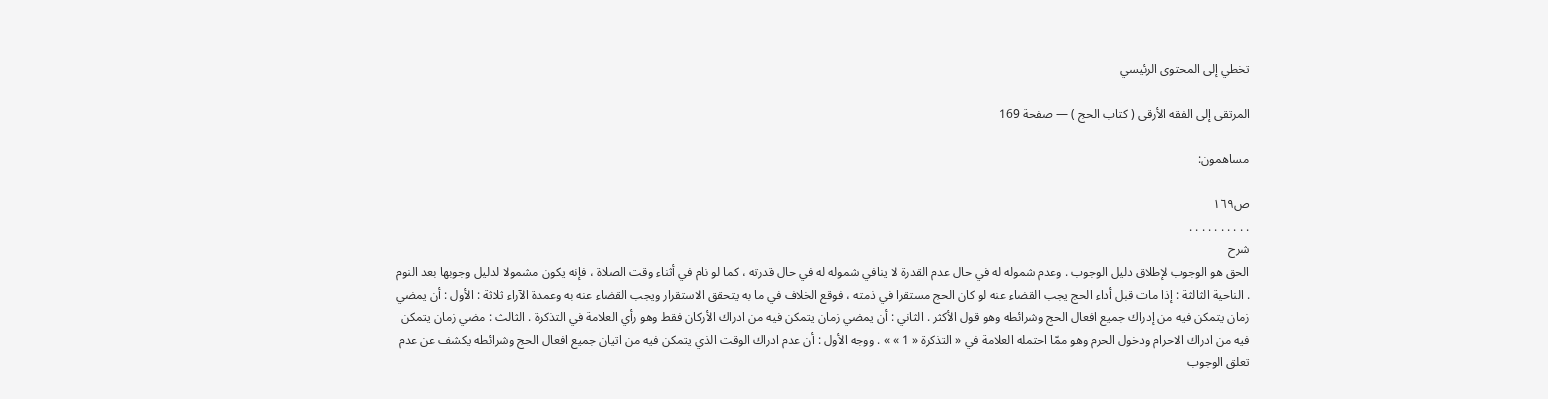تخطي إلى المحتوى الرئيسي

المرتقى إلى الفقه الأرقى ( كتاب الحج ) — صفحة 169

مساهمون:

ص١٦٩
. . . . . . . . . .
شرح
الحق هو الوجوب لإطلاق دليل الوجوب . وعدم شموله له في حال عدم القدرة لا ينافي شموله له في حال قدرته ، كما لو نام في أثناء وقت الصلاة ، فإنه يكون مشمولا لدليل وجوبها بعد النوم . الناحية الثالثة : إذا مات قبل أداء الحج يجب القضاء عنه لو كان الحج مستقرا في ذمته ، فوقع الخلاف في ما به يتحقق الاستقرار ويجب القضاء عنه به وعمدة الآراء ثلاثة : الأول : أن يمضي زمان يتمكن فيه من إدراك جميع افعال الحج وشرائطه وهو قول الأكثر . الثاني : أن يمضي زمان يتمكن فيه من ادراك الأركان فقط وهو رأي العلامة في التذكرة . الثالث : مضي زمان يتمكن فيه من ادراك الاحرام ودخول الحرم وهو ممّا احتمله العلامة في « التذكرة « 1 » » . ووجه الأول : أن عدم ادراك الوقت الذي يتمكن فيه من اتيان جميع افعال الحج وشرائطه يكشف عن عدم تعلق الوجوب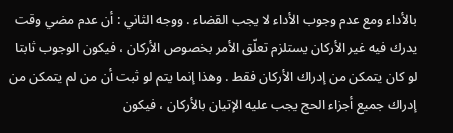بالأداء ومع عدم وجوب الأداء لا يجب القضاء . ووجه الثاني : أن عدم مضي وقت يدرك فيه غير الأركان يستلزم تعلّق الأمر بخصوص الأركان ، فيكون الوجوب ثابتا لو كان يتمكن من إدراك الأركان فقط . وهذا إنما يتم لو ثبت أن من لم يتمكن من إدراك جميع أجزاء الحج يجب عليه الإتيان بالأركان ، فيكون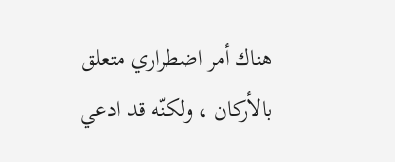هناك أمر اضطراري متعلق بالأركان ، ولكنّه قد ادعي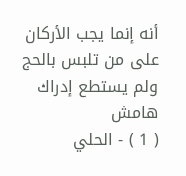أنه إنما يجب الأركان على من تلبس بالحج ولم يستطع إدراك
هامش
( 1 ) - الحلي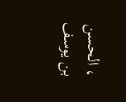، الحسن بن يوسف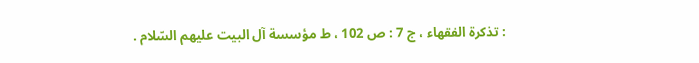: تذكرة الفقهاء ، ج 7 : ص 102 ، ط مؤسسة آل البيت عليهم السّلام .